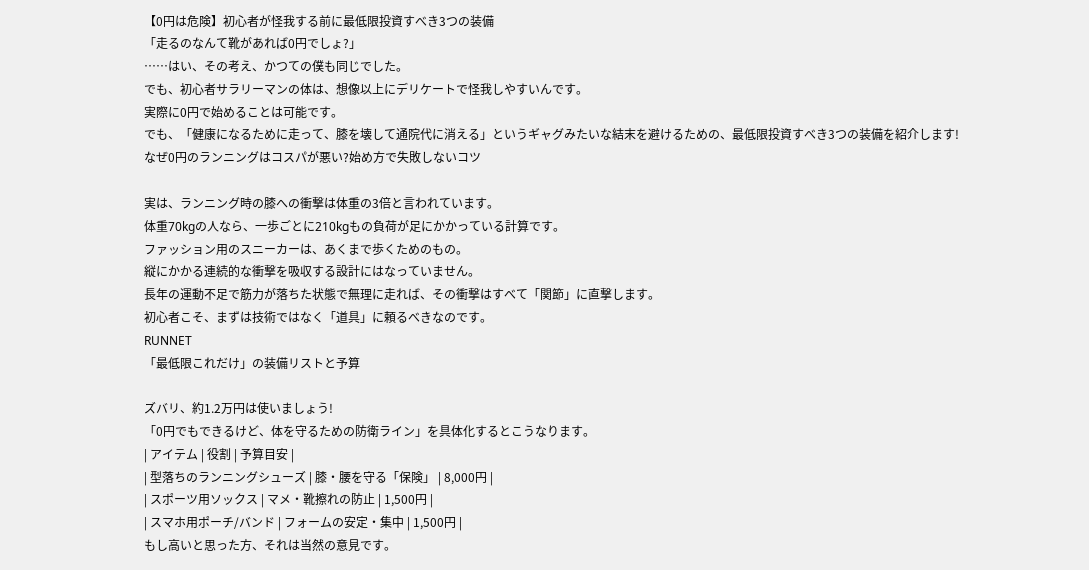【0円は危険】初心者が怪我する前に最低限投資すべき3つの装備
「走るのなんて靴があれば0円でしょ?」
……はい、その考え、かつての僕も同じでした。
でも、初心者サラリーマンの体は、想像以上にデリケートで怪我しやすいんです。
実際に0円で始めることは可能です。
でも、「健康になるために走って、膝を壊して通院代に消える」というギャグみたいな結末を避けるための、最低限投資すべき3つの装備を紹介します!
なぜ0円のランニングはコスパが悪い?始め方で失敗しないコツ

実は、ランニング時の膝への衝撃は体重の3倍と言われています。
体重70kgの人なら、一歩ごとに210kgもの負荷が足にかかっている計算です。
ファッション用のスニーカーは、あくまで歩くためのもの。
縦にかかる連続的な衝撃を吸収する設計にはなっていません。
長年の運動不足で筋力が落ちた状態で無理に走れば、その衝撃はすべて「関節」に直撃します。
初心者こそ、まずは技術ではなく「道具」に頼るべきなのです。
RUNNET
「最低限これだけ」の装備リストと予算

ズバリ、約1.2万円は使いましょう!
「0円でもできるけど、体を守るための防衛ライン」を具体化するとこうなります。
| アイテム | 役割 | 予算目安 |
| 型落ちのランニングシューズ | 膝・腰を守る「保険」 | 8,000円 |
| スポーツ用ソックス | マメ・靴擦れの防止 | 1,500円 |
| スマホ用ポーチ/バンド | フォームの安定・集中 | 1,500円 |
もし高いと思った方、それは当然の意見です。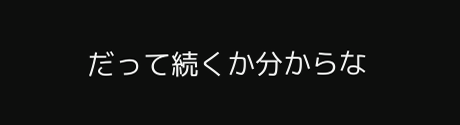だって続くか分からな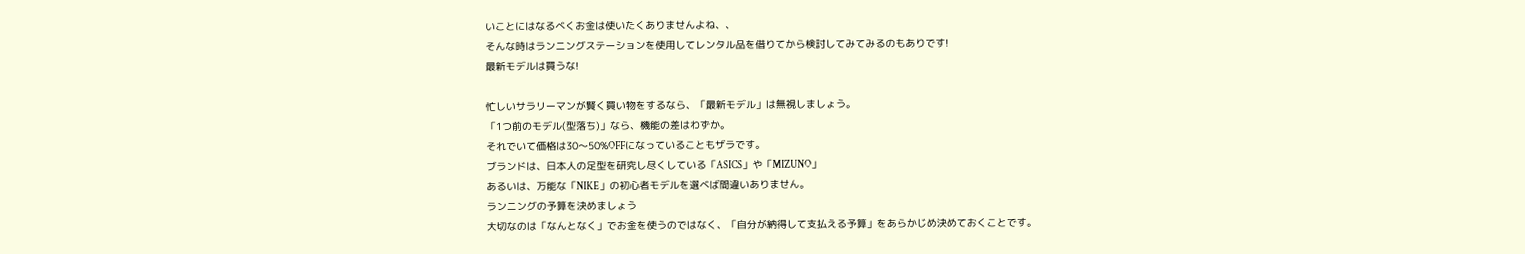いことにはなるべくお金は使いたくありませんよね、、
そんな時はランニングステーションを使用してレンタル品を借りてから検討してみてみるのもありです!
最新モデルは買うな!

忙しいサラリーマンが賢く買い物をするなら、「最新モデル」は無視しましょう。
「1つ前のモデル(型落ち)」なら、機能の差はわずか。
それでいて価格は30〜50%OFFになっていることもザラです。
ブランドは、日本人の足型を研究し尽くしている「ASICS」や「MIZUNO」
あるいは、万能な「NIKE」の初心者モデルを選べば間違いありません。
ランニングの予算を決めましょう
大切なのは「なんとなく」でお金を使うのではなく、「自分が納得して支払える予算」をあらかじめ決めておくことです。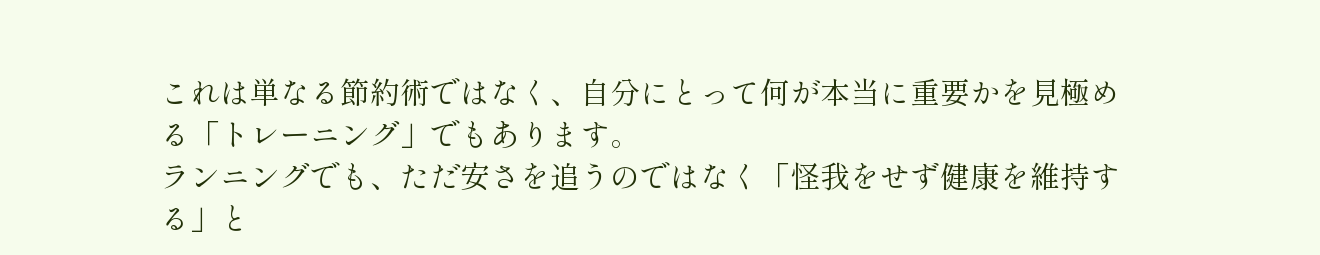これは単なる節約術ではなく、自分にとって何が本当に重要かを見極める「トレーニング」でもあります。
ランニングでも、ただ安さを追うのではなく「怪我をせず健康を維持する」と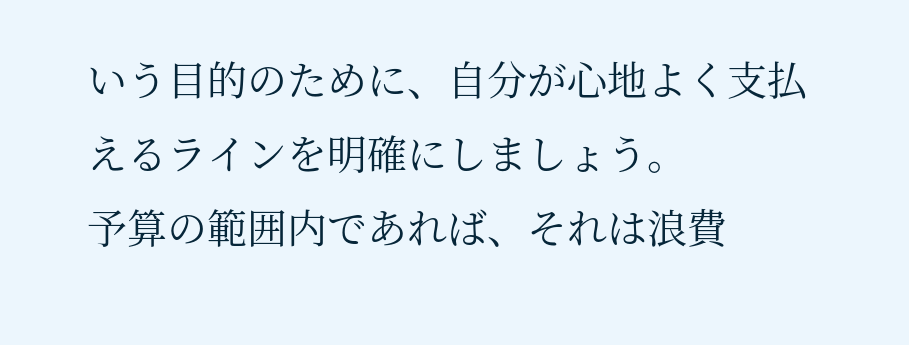いう目的のために、自分が心地よく支払えるラインを明確にしましょう。
予算の範囲内であれば、それは浪費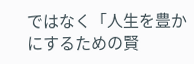ではなく「人生を豊かにするための賢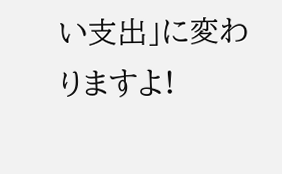い支出」に変わりますよ!